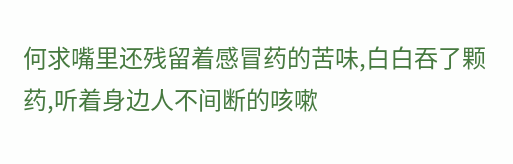何求嘴里还残留着感冒药的苦味,白白吞了颗药,听着身边人不间断的咳嗽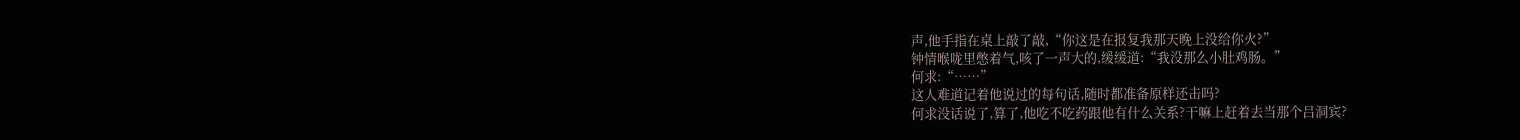声,他手指在桌上敲了敲,“你这是在报复我那天晚上没给你火?”
钟情喉咙里憋着气,咳了一声大的,缓缓道:“我没那么小肚鸡肠。”
何求:“……”
这人难道记着他说过的每句话,随时都准备原样还击吗?
何求没话说了,算了,他吃不吃药跟他有什么关系?干嘛上赶着去当那个吕洞宾?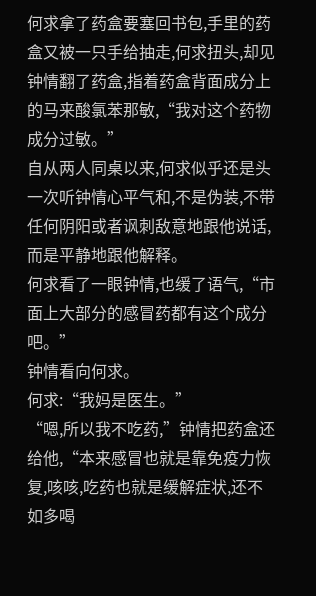何求拿了药盒要塞回书包,手里的药盒又被一只手给抽走,何求扭头,却见钟情翻了药盒,指着药盒背面成分上的马来酸氯苯那敏,“我对这个药物成分过敏。”
自从两人同桌以来,何求似乎还是头一次听钟情心平气和,不是伪装,不带任何阴阳或者讽刺敌意地跟他说话,而是平静地跟他解释。
何求看了一眼钟情,也缓了语气,“市面上大部分的感冒药都有这个成分吧。”
钟情看向何求。
何求:“我妈是医生。”
“嗯,所以我不吃药,”钟情把药盒还给他,“本来感冒也就是靠免疫力恢复,咳咳,吃药也就是缓解症状,还不如多喝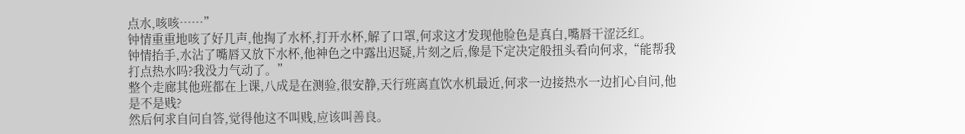点水,咳咳……”
钟情重重地咳了好几声,他掏了水杯,打开水杯,解了口罩,何求这才发现他脸色是真白,嘴唇干涩泛红。
钟情抬手,水沾了嘴唇又放下水杯,他神色之中露出迟疑,片刻之后,像是下定决定般扭头看向何求,“能帮我打点热水吗?我没力气动了。”
整个走廊其他班都在上课,八成是在测验,很安静,天行班离直饮水机最近,何求一边接热水一边扪心自问,他是不是贱?
然后何求自问自答,觉得他这不叫贱,应该叫善良。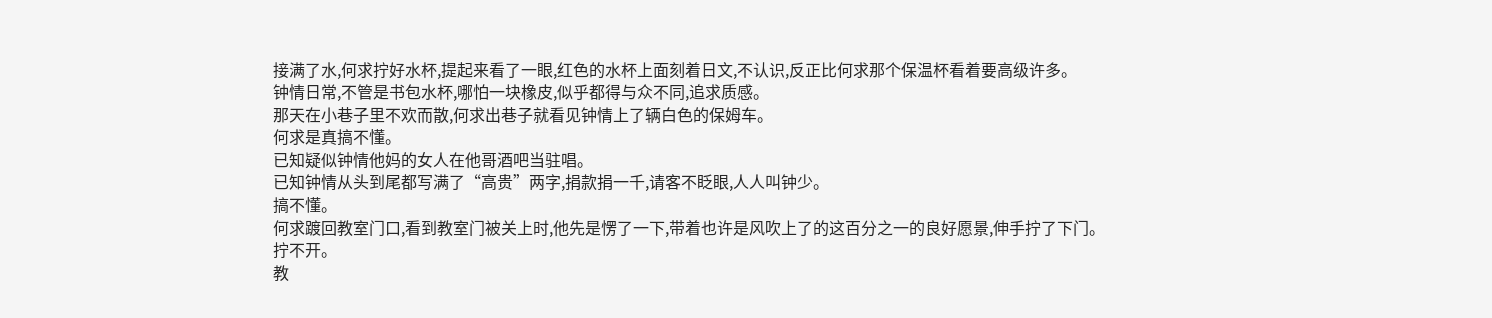接满了水,何求拧好水杯,提起来看了一眼,红色的水杯上面刻着日文,不认识,反正比何求那个保温杯看着要高级许多。
钟情日常,不管是书包水杯,哪怕一块橡皮,似乎都得与众不同,追求质感。
那天在小巷子里不欢而散,何求出巷子就看见钟情上了辆白色的保姆车。
何求是真搞不懂。
已知疑似钟情他妈的女人在他哥酒吧当驻唱。
已知钟情从头到尾都写满了“高贵”两字,捐款捐一千,请客不眨眼,人人叫钟少。
搞不懂。
何求踱回教室门口,看到教室门被关上时,他先是愣了一下,带着也许是风吹上了的这百分之一的良好愿景,伸手拧了下门。
拧不开。
教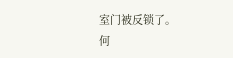室门被反锁了。
何